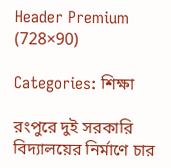Header Premium (728×90)

Categories: শিক্ষা

রংপুরে দুই সরকারি বিদ্যালয়ের নির্মাণে চার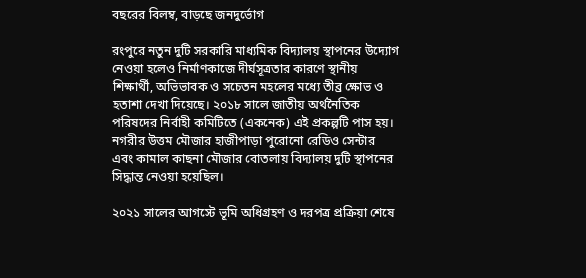বছরের বিলম্ব, বাড়ছে জনদুর্ভোগ

রংপুরে নতুন দুটি সরকারি মাধ্যমিক বিদ্যালয় স্থাপনের উদ্যোগ নেওয়া হলেও নির্মাণকাজে দীর্ঘসূত্রতার কারণে স্থানীয় শিক্ষার্থী, অভিভাবক ও সচেতন মহলের মধ্যে তীব্র ক্ষোভ ও হতাশা দেখা দিয়েছে। ২০১৮ সালে জাতীয় অর্থনৈতিক পরিষদের নির্বাহী কমিটিতে (একনেক) এই প্রকল্পটি পাস হয়। নগরীর উত্তম মৌজার হাজীপাড়া পুরোনো রেডিও সেন্টার এবং কামাল কাছনা মৌজার বোতলায় বিদ্যালয় দুটি স্থাপনের সিদ্ধান্ত নেওয়া হয়েছিল।

২০২১ সালের আগস্টে ভূমি অধিগ্রহণ ও দরপত্র প্রক্রিয়া শেষে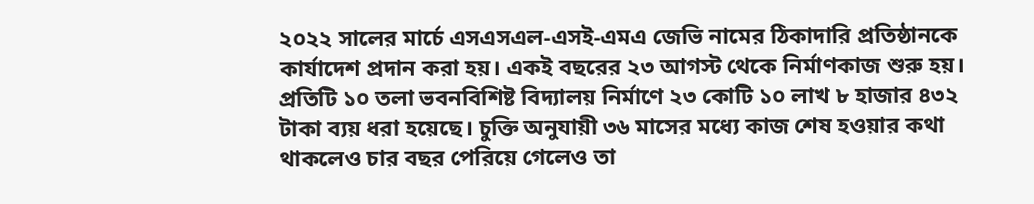২০২২ সালের মার্চে এসএসএল-এসই-এমএ জেভি নামের ঠিকাদারি প্রতিষ্ঠানকে কার্যাদেশ প্রদান করা হয়। একই বছরের ২৩ আগস্ট থেকে নির্মাণকাজ শুরু হয়। প্রতিটি ১০ তলা ভবনবিশিষ্ট বিদ্যালয় নির্মাণে ২৩ কোটি ১০ লাখ ৮ হাজার ৪৩২ টাকা ব্যয় ধরা হয়েছে। চুক্তি অনুযায়ী ৩৬ মাসের মধ্যে কাজ শেষ হওয়ার কথা থাকলেও চার বছর পেরিয়ে গেলেও তা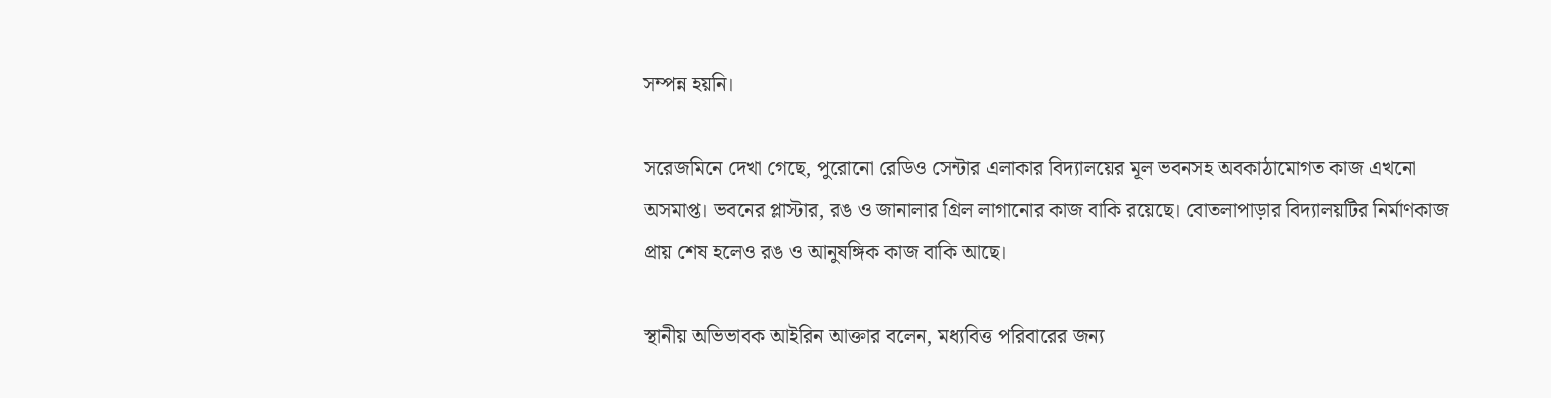সম্পন্ন হয়নি।

সরেজমিনে দেখা গেছে, পুরোনো রেডিও সেন্টার এলাকার বিদ্যালয়ের মূল ভবনসহ অবকাঠামোগত কাজ এখনো অসমাপ্ত। ভবনের প্লাস্টার, রঙ ও জানালার গ্রিল লাগানোর কাজ বাকি রয়েছে। বোতলাপাড়ার বিদ্যালয়টির নির্মাণকাজ প্রায় শেষ হলেও রঙ ও আনুষঙ্গিক কাজ বাকি আছে।

স্থানীয় অভিভাবক আইরিন আক্তার বলেন, মধ্যবিত্ত পরিবারের জন্য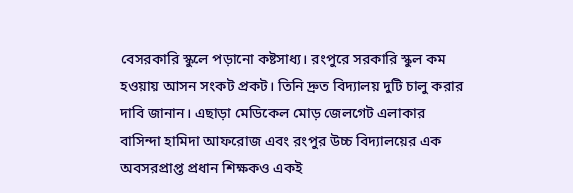বেসরকারি স্কুলে পড়ানো কষ্টসাধ্য। রংপুরে সরকারি স্কুল কম হওয়ায় আসন সংকট প্রকট। তিনি দ্রুত বিদ্যালয় দুটি চালু করার দাবি জানান। এছাড়া মেডিকেল মোড় জেলগেট এলাকার বাসিন্দা হামিদা আফরোজ এবং রংপুর উচ্চ বিদ্যালয়ের এক অবসরপ্রাপ্ত প্রধান শিক্ষকও একই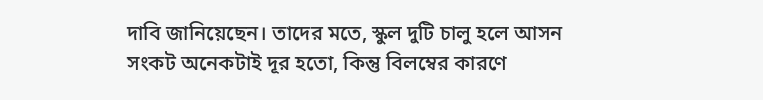দাবি জানিয়েছেন। তাদের মতে, স্কুল দুটি চালু হলে আসন সংকট অনেকটাই দূর হতো, কিন্তু বিলম্বের কারণে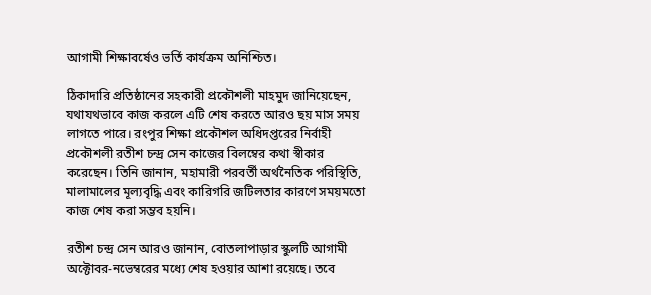আগামী শিক্ষাবর্ষেও ভর্তি কার্যক্রম অনিশ্চিত।

ঠিকাদারি প্রতিষ্ঠানের সহকারী প্রকৌশলী মাহমুদ জানিয়েছেন, যথাযথভাবে কাজ করলে এটি শেষ করতে আরও ছয় মাস সময় লাগতে পারে। রংপুর শিক্ষা প্রকৌশল অধিদপ্তরের নির্বাহী প্রকৌশলী রতীশ চন্দ্র সেন কাজের বিলম্বের কথা স্বীকার করেছেন। তিনি জানান, মহামারী পরবর্তী অর্থনৈতিক পরিস্থিতি, মালামালের মূল্যবৃদ্ধি এবং কারিগরি জটিলতার কারণে সময়মতো কাজ শেষ করা সম্ভব হয়নি।

রতীশ চন্দ্র সেন আরও জানান, বোতলাপাড়ার স্কুলটি আগামী অক্টোবর-নভেম্বরের মধ্যে শেষ হওয়ার আশা রয়েছে। তবে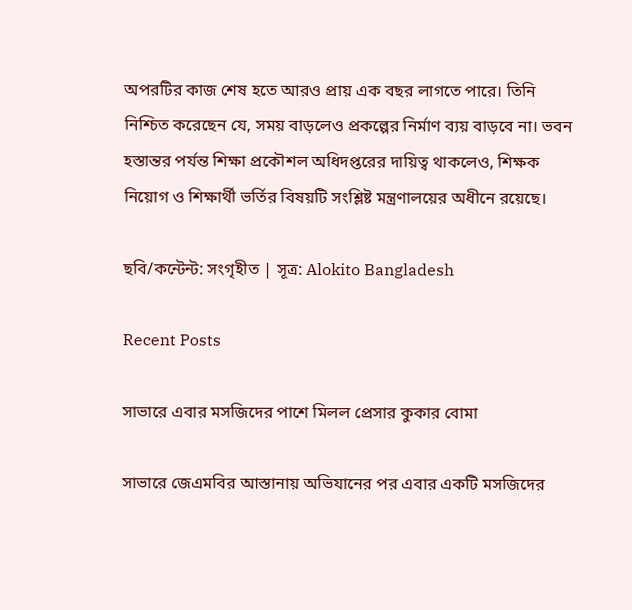অপরটির কাজ শেষ হতে আরও প্রায় এক বছর লাগতে পারে। তিনি নিশ্চিত করেছেন যে, সময় বাড়লেও প্রকল্পের নির্মাণ ব্যয় বাড়বে না। ভবন হস্তান্তর পর্যন্ত শিক্ষা প্রকৌশল অধিদপ্তরের দায়িত্ব থাকলেও, শিক্ষক নিয়োগ ও শিক্ষার্থী ভর্তির বিষয়টি সংশ্লিষ্ট মন্ত্রণালয়ের অধীনে রয়েছে।

ছবি/কন্টেন্ট: সংগৃহীত | সূত্র: Alokito Bangladesh

Recent Posts

সাভারে এবার মসজিদের পাশে মিলল প্রেসার কুকার বোমা

সাভারে জেএমবির আস্তানায় অভিযানের পর এবার একটি মসজিদের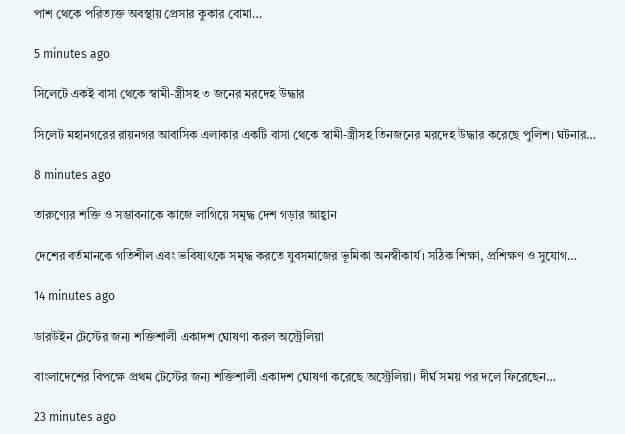পাশ থেকে পরিত্যক্ত অবস্থায় প্রেসার কুকার বোমা…

5 minutes ago

সিলেটে একই বাসা থেকে স্বামী-স্ত্রীসহ ৩ জনের মরদেহ উদ্ধার

সিলেট মহানগরের রায়নগর আবাসিক এলাকার একটি বাসা থেকে স্বামী-স্ত্রীসহ তিনজনের মরদেহ উদ্ধার করেছে পুলিশ। ঘটনার…

8 minutes ago

তারুণ্যের শক্তি ও সম্ভাবনাকে কাজে লাগিয়ে সমৃদ্ধ দেশ গড়ার আহ্বান

দেশের বর্তমানকে গতিশীল এবং ভবিষ্যৎকে সমৃদ্ধ করতে যুবসমাজের ভূমিকা অনস্বীকার্য। সঠিক শিক্ষা, প্রশিক্ষণ ও সুযোগ…

14 minutes ago

ডারউইন টেস্টের জন্য শক্তিশালী একাদশ ঘোষণা করল অস্ট্রেলিয়া

বাংলাদেশের বিপক্ষে প্রথম টেস্টের জন্য শক্তিশালী একাদশ ঘোষণা করেছে অস্ট্রেলিয়া। দীর্ঘ সময় পর দলে ফিরেছেন…

23 minutes ago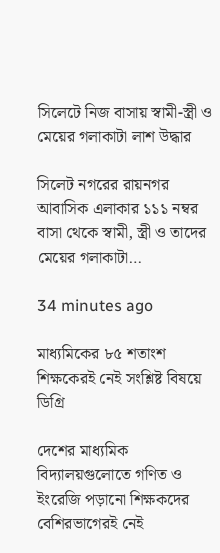সিলেটে নিজ বাসায় স্বামী-স্ত্রী ও মেয়ের গলাকাটা লাশ উদ্ধার

সিলেট নগরের রায়নগর আবাসিক এলাকার ১১১ নম্বর বাসা থেকে স্বামী, স্ত্রী ও তাদের মেয়ের গলাকাটা…

34 minutes ago

মাধ্যমিকের ৮৫ শতাংশ শিক্ষকেরই নেই সংশ্লিষ্ট বিষয়ে ডিগ্রি

দেশের মাধ্যমিক বিদ্যালয়গুলোতে গণিত ও ইংরেজি পড়ানো শিক্ষকদের বেশিরভাগেরই নেই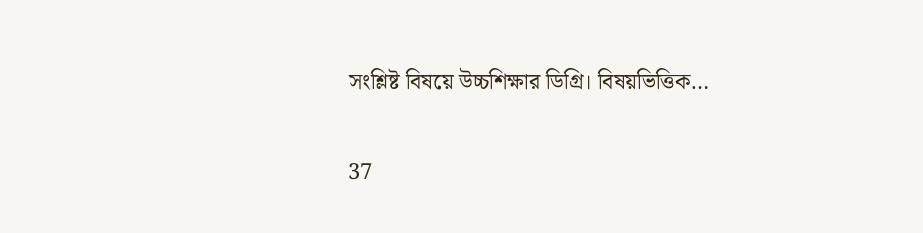সংশ্লিষ্ট বিষয়ে উচ্চশিক্ষার ডিগ্রি। বিষয়ভিত্তিক…

37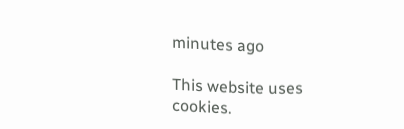minutes ago

This website uses cookies.